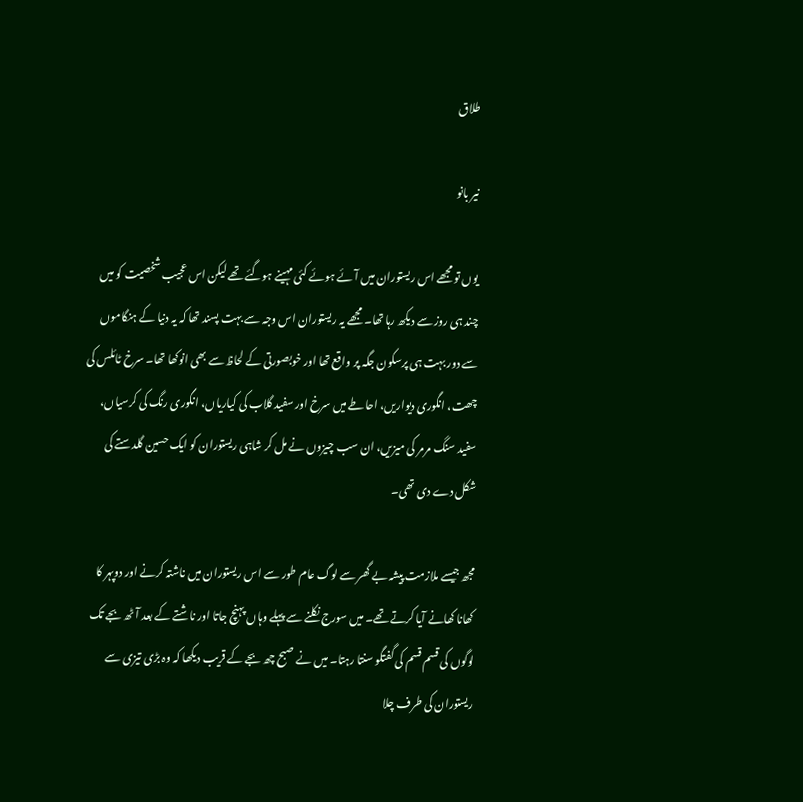طلاق

نیر بانو

یوں تو مجھے اس ریستوران میں آئے ہوئے کئی مہینے ہوگئے تھے لیکن اس عجیب شخصیت کو میں چند ہی روز سے دیکھ رہا تھا۔ مجھے یہ ریستوران اس وجہ سے بہت پسند تھا کہ یہ دنیا کے ہنگاموں سے دور بہت ہی پرسکون جگہ پر واقع تھا اور خوبصورتی کے لحاظ سے بھی انوکھا تھا۔ سرخ ٹائلس کی چھت، انگوری دیواریں، احاطے میں سرخ اور سفید گلاب کی کیاریاں، انگوری رنگ کی کرسیاں، سفید سنگ مرمر کی میزیں، ان سب چیزوں نے مل کر شاہی ریستوران کو ایک حسین گلدستے کی شکل دے دی تھی۔

مجھ جیسے ملازمت پیشہ بے گھر سے لوگ عام طور سے اس ریستوران میں ناشتہ کرنے اور دوپہر کا کھانا کھانے آیا کرتے تھے۔ میں سورج نکلنے سے پہلے وہاں پہنچ جاتا اور ناشتے کے بعد آٹھ بجے تک لوگوں کی قسم قسم کی گفتگو سنتا رہتا۔ میں نے صبح چھ بجے کے قریب دیکھا کہ وہ بڑی تیزی سے ریستوران کی طرف چلا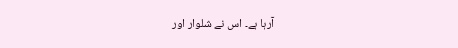آرہا ہے۔ اس نے شلوار اور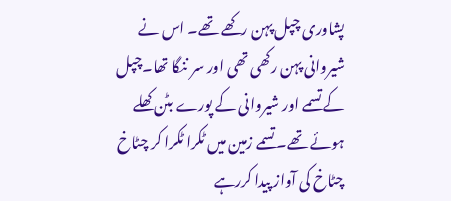پشاوری چپل پہن رکھے تھے۔ اس نے شیروانی پہن رکھی تھی اور سر ننگا تھا۔چپل کے تسمے اور شیروانی کے پورے بٹن کھلے ہوئے تھے۔ تسمے زمین میں ٹکرا ٹکرا کر چٹاخ چٹاخ کی آواز پیدا کررہے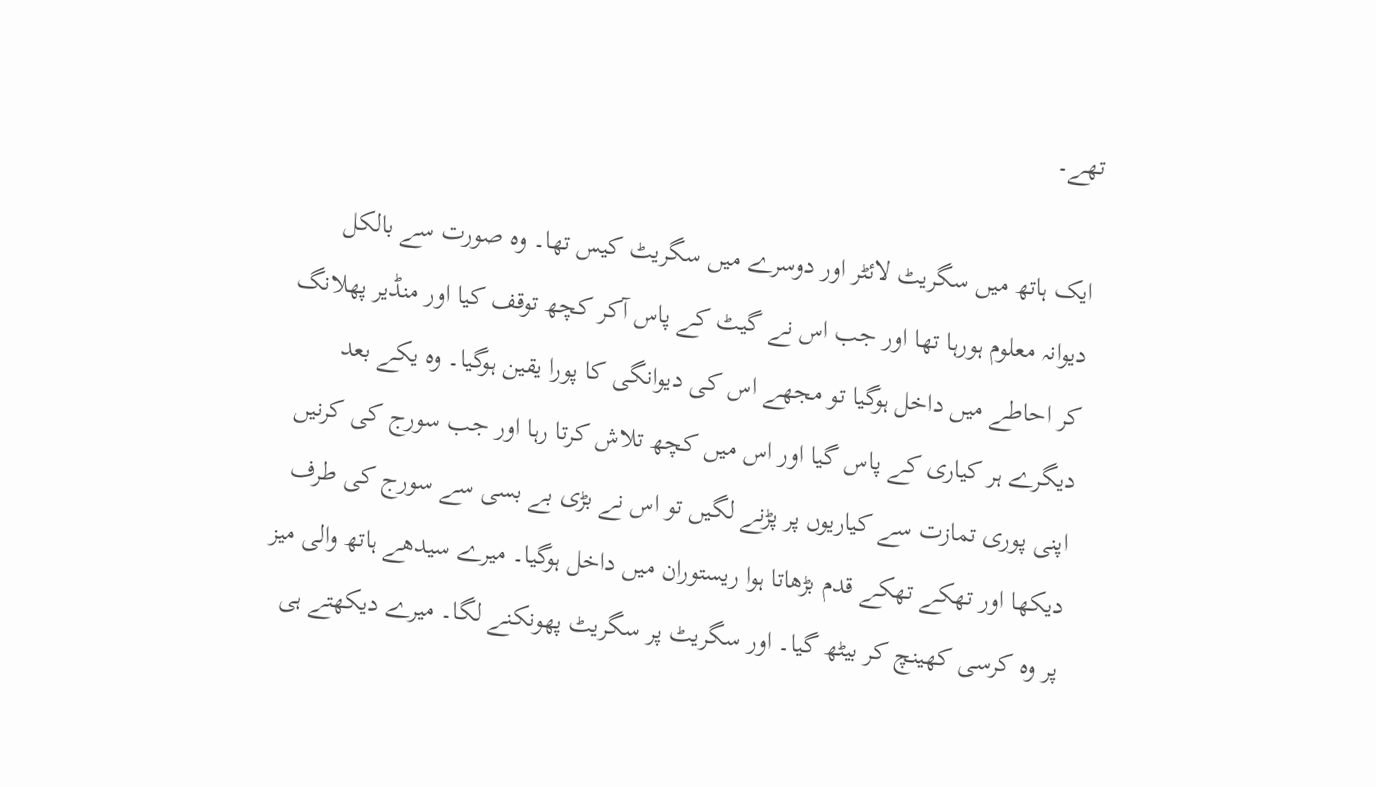تھے۔

ایک ہاتھ میں سگریٹ لائٹر اور دوسرے میں سگریٹ کیس تھا۔ وہ صورت سے بالکل دیوانہ معلوم ہورہا تھا اور جب اس نے گیٹ کے پاس آکر کچھ توقف کیا اور منڈیر پھلانگ کر احاطے میں داخل ہوگیا تو مجھے اس کی دیوانگی کا پورا یقین ہوگیا۔ وہ یکے بعد دیگرے ہر کیاری کے پاس گیا اور اس میں کچھ تلاش کرتا رہا اور جب سورج کی کرنیں اپنی پوری تمازت سے کیاریوں پر پڑنے لگیں تو اس نے بڑی بے بسی سے سورج کی طرف دیکھا اور تھکے تھکے قدم بڑھاتا ہوا ریستوران میں داخل ہوگیا۔ میرے سیدھے ہاتھ والی میز پر وہ کرسی کھینچ کر بیٹھ گیا۔ اور سگریٹ پر سگریٹ پھونکنے لگا۔ میرے دیکھتے ہی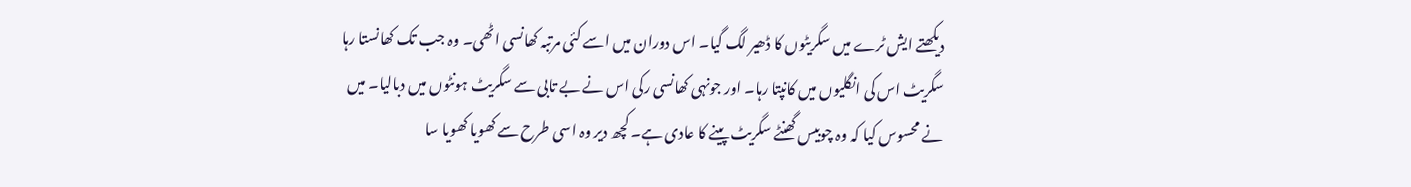دیکھتے ایش ٹرے میں سگریٹوں کا ڈھیر لگ گیا۔ اس دوران میں اسے کئی مرتبہ کھانسی اٹھی۔ وہ جب تک کھانستا رہا سگریٹ اس کی انگلیوں میں کانپتا رہا۔ اور جونہی کھانسی رکی اس نے بے تابی سے سگریٹ ہونٹوں میں دبالیا۔ میں نے محسوس کیا کہ وہ چوبیس گھنٹے سگریٹ پینے کا عادی ہے۔ کچھ دیر وہ اسی طرح سے کھویا کھویا سا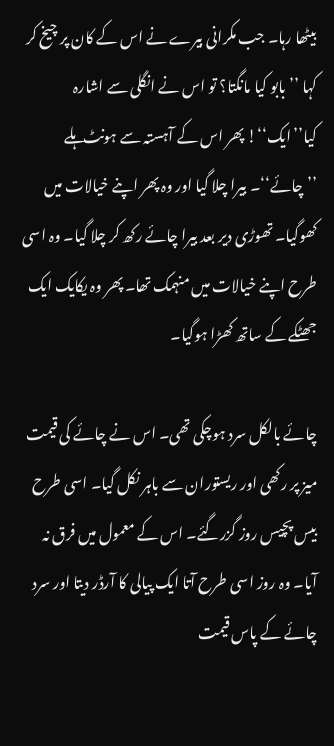بیٹھا رہا۔ جب مکرانی بیرے نے اس کے کان پر چیخ کر کہا ’’بابو کیا مانگتا؟ تو اس نے انگلی سے اشارہ کیا’’ایک‘‘! پھر اس کے آہستہ سے ہونٹ ہلے ’’چائے‘‘۔ بیرا چلا گیا اور وہ پھر اپنے خیالات میں کھوگیا۔ تھوڑی دیر بعد بیرا چائے رکھ کر چلا گیا۔ وہ اسی طرح اپنے خیالات میں منہمک تھا۔ پھر وہ یکایک ایک جھٹکے کے ساتھ کھڑا ہوگیا۔

چائے بالکل سرد ہوچکی تھی۔ اس نے چائے کی قیمت میز پر رکھی اور ریستوران سے باہر نکل گیا۔ اسی طرح بیس پچیس روز گزرگئے۔ اس کے معمول میں فرق نہ آیا۔ وہ روز اسی طرح آتا ایک پیالی کا آرڈر دیتا اور سرد چائے کے پاس قیمت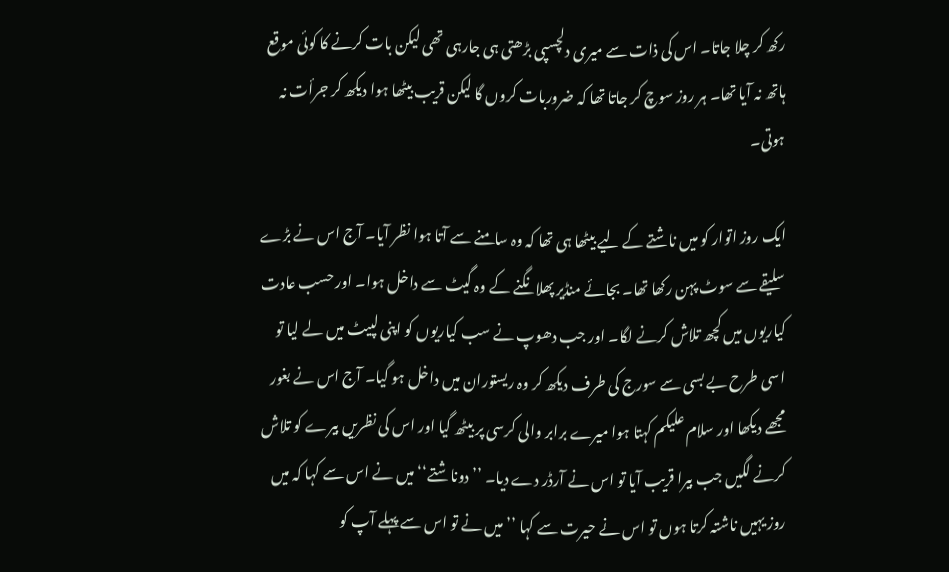رکھ کر چلا جاتا۔ اس کی ذات سے میری دلچسپی بڑھتی ہی جارہی تھی لیکن بات کرنے کا کوئی موقع ہاتھ نہ آیا تھا۔ ہر روز سوچ کر جاتا تھا کہ ضروربات کروں گا لیکن قریب بیٹھا ہوا دیکھ کر جرأت نہ ہوتی۔

ایک روز اتوار کو میں ناشتے کے لیے بیٹھا ہی تھا کہ وہ سامنے سے آتا ہوا نظر آیا۔ آج اس نے بڑے سلیقے سے سوٹ پہن رکھا تھا۔ بجائے منڈیر پھلانگنے کے وہ گیٹ سے داخل ہوا۔ اور حسب عادت کیاریوں میں کچھ تلاش کرنے لگا۔ اور جب دھوپ نے سب کیاریوں کو اپنی لپیٹ میں لے لیا تو اسی طرح بے بسی سے سورج کی طرف دیکھ کر وہ ریستوران میں داخل ہو گیا۔ آج اس نے بغور مجھے دیکھا اور سلام علیکم کہتا ہوا میرے برابر والی کرسی پر بیٹھ گیا اور اس کی نظریں بیرے کو تلاش کرنے لگیں جب بیرا قریب آیا تو اس نے آرڈر دے دیا۔ ’’دوناشتے‘‘ میں نے اس سے کہا کہ میں روز یہیں ناشتہ کرتا ہوں تو اس نے حیرت سے کہا ’’میں نے تو اس سے پہلے آپ کو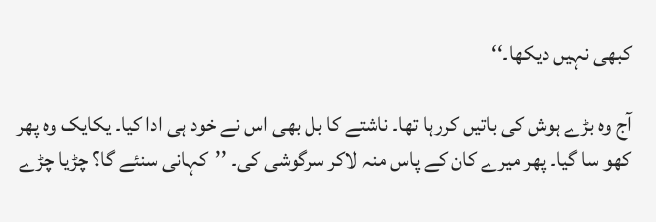کبھی نہیں دیکھا۔‘‘

آج وہ بڑے ہوش کی باتیں کررہا تھا۔ ناشتے کا بل بھی اس نے خود ہی ادا کیا۔ یکایک وہ پھر کھو سا گیا۔ پھر میرے کان کے پاس منہ لاکر سرگوشی کی۔ ’’کہانی سنئے گا؟ چڑیا چڑے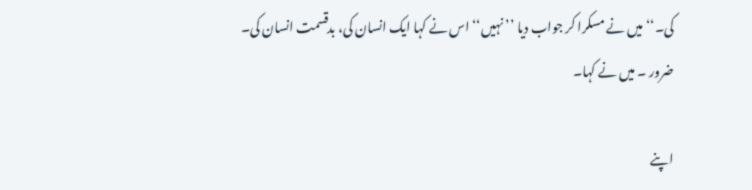کی۔‘‘ میں نے مسکرا کر جواب دیا ’’نہیں‘‘ اس نے کہا ایک انسان کی، بدقسمت انسان کی۔ ضرور ۔ میں نے کہا۔

اپنے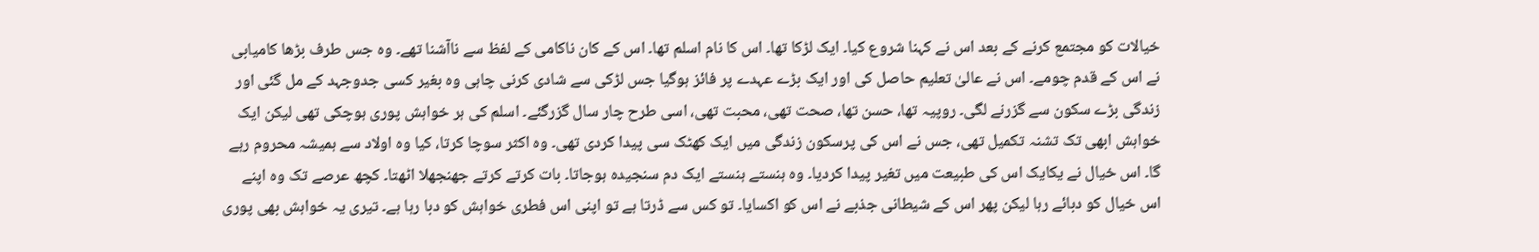خیالات کو مجتمع کرنے کے بعد اس نے کہنا شروع کیا۔ ایک لڑکا تھا۔ اس کا نام اسلم تھا۔ اس کے کان ناکامی کے لفظ سے ناآشنا تھے۔ وہ جس طرف بڑھا کامیابی نے اس کے قدم چومے۔ اس نے عالیٰ تعلیم حاصل کی اور ایک بڑے عہدے پر فائز ہوگیا جس لڑکی سے شادی کرنی چاہی وہ بغیر کسی جدوجہد کے مل گئی اور زندگی بڑے سکون سے گزرنے لگی۔ روپیہ تھا، حسن تھا، صحت تھی، محبت تھی، اسی طرح چار سال گزرگئے۔ اسلم کی ہر خواہش پوری ہوچکی تھی لیکن ایک خواہش ابھی تک تشنہ تکمیل تھی، جس نے اس کی پرسکون زندگی میں ایک کھٹک سی پیدا کردی تھی۔ وہ اکثر سوچا کرتا، کیا وہ اولاد سے ہمیشہ محروم رہے گا۔ اس خیال نے یکایک اس کی طبیعت میں تغیر پیدا کردیا۔ وہ ہنستے ہنستے ایک دم سنجیدہ ہوجاتا۔ بات کرتے کرتے جھنجھلا اٹھتا۔ کچھ عرصے تک وہ اپنے اس خیال کو دبائے رہا لیکن پھر اس کے شیطانی جذبے نے اس کو اکسایا۔ تو کس سے ڈرتا ہے تو اپنی اس فطری خواہش کو دبا رہا ہے۔ تیری یہ خواہش بھی پوری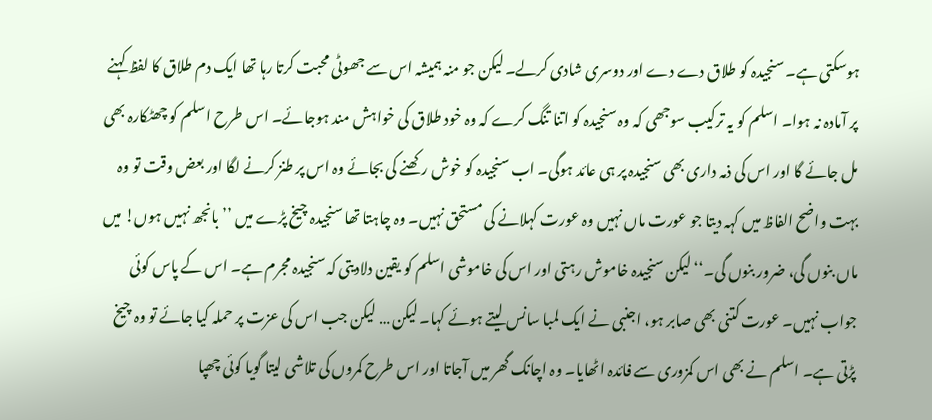ہوسکتی ہے۔ سنجیدہ کو طلاق دے دے اور دوسری شادی کرلے۔ لیکن جو منہ ہمیشہ اس سے جھوٹی محبت کرتا رہا تھا ایک دم طلاق کا لفظ کہنے پر آمادہ نہ ہوا۔ اسلم کو یہ ترکیب سوجھی کہ وہ سنجیدہ کو اتنا تنگ کرے کہ وہ خود طلاق کی خواہش مند ہوجائے۔ اس طرح اسلم کو چھٹکارہ بھی مل جائے گا اور اس کی ذمہ داری بھی سنجیدہ پر ہی عائد ہوگی۔ اب سنجیدہ کو خوش رکھنے کی بجائے وہ اس پر طنز کرنے لگا اور بعض وقت تو وہ بہت واضح الفاظ میں کہہ دیتا جو عورت ماں نہیں وہ عورت کہلانے کی مستحق نہیں۔ وہ چاہتا تھا سنجیدہ چیخ پڑے میں ’’بانجھ نہیں ہوں! میں ماں بنوں گی، ضرور بنوں گی۔‘‘ لیکن سنجیدہ خاموش رہتی اور اس کی خاموشی اسلم کو یقین دلادیتی کہ سنجیدہ مجرم ہے۔ اس کے پاس کوئی جواب نہیں۔ عورت کتنی بھی صابر ہو، اجنبی نے ایک لمبا سانس لیتے ہوئے کہا۔ لیکن … لیکن جب اس کی عزت پر حملہ کیا جائے تو وہ چیخ پڑتی ہے۔ اسلم نے بھی اس کمزوری سے فائدہ اٹھایا۔ وہ اچانک گھر میں آجاتا اور اس طرح کمروں کی تلاشی لیتا گویا کوئی چھپا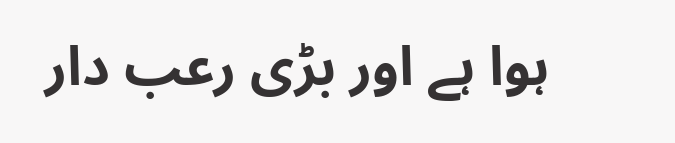ہوا ہے اور بڑی رعب دار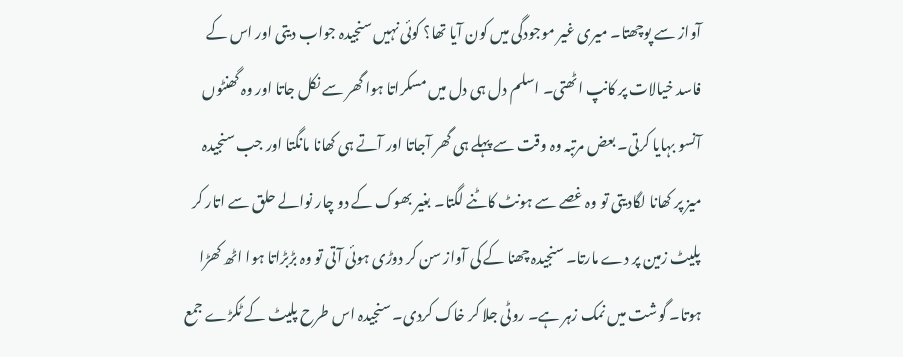آواز سے پوچھتا۔ میری غیر موجودگی میں کون آیا تھا؟ کوئی نہیں سنجیدہ جواب دیتی اور اس کے فاسد خیالات پر کانپ اٹھتی۔ اسلم دل ہی دل میں مسکراتا ہوا گھر سے نکل جاتا اور وہ گھنٹوں آنسو بہایا کرتی۔ بعض مرتبہ وہ وقت سے پہلے ہی گھر آجاتا اور آتے ہی کھانا مانگتا اور جب سنجیدہ میز پر کھانا لگادیتی تو وہ غصے سے ہونٹ کاٹنے لگتا۔ بغیر بھوک کے دو چار نوالے حلق سے اتار کر پلیٹ زمین پر دے مارتا۔ سنجیدہ چھنا کے کی آواز سن کر دوڑی ہوئی آتی تو وہ بڑبڑاتا ہوا اٹھ کھڑا ہوتا۔ گوشت میں نمک زہر ہے۔ روٹی جلا کر خاک کردی۔ سنجیدہ اس طرح پلیٹ کے ٹکڑے جمع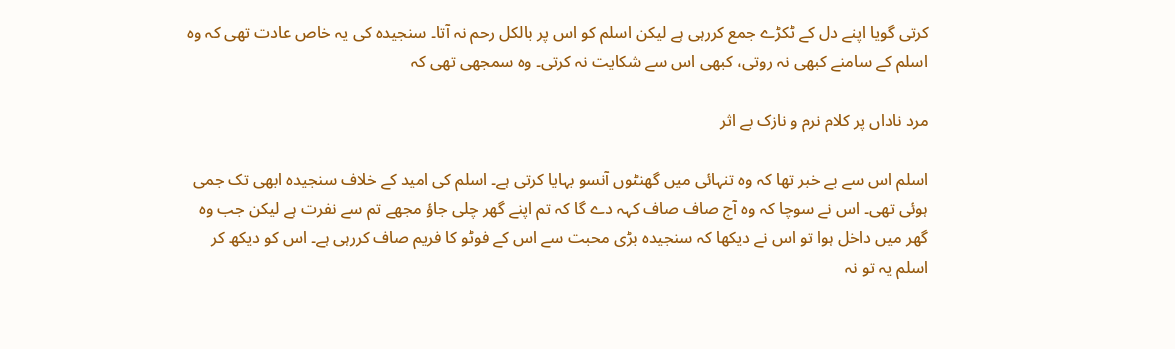کرتی گویا اپنے دل کے ٹکڑے جمع کررہی ہے لیکن اسلم کو اس پر بالکل رحم نہ آتا۔ سنجیدہ کی یہ خاص عادت تھی کہ وہ اسلم کے سامنے کبھی نہ روتی، کبھی اس سے شکایت نہ کرتی۔ وہ سمجھی تھی کہ

مرد ناداں پر کلام نرم و نازک بے اثر

اسلم اس سے بے خبر تھا کہ وہ تنہائی میں گھنٹوں آنسو بہایا کرتی ہے۔ اسلم کی امید کے خلاف سنجیدہ ابھی تک جمی ہوئی تھی۔ اس نے سوچا کہ وہ آج صاف صاف کہہ دے گا کہ تم اپنے گھر چلی جاؤ مجھے تم سے نفرت ہے لیکن جب وہ گھر میں داخل ہوا تو اس نے دیکھا کہ سنجیدہ بڑی محبت سے اس کے فوٹو کا فریم صاف کررہی ہے۔ اس کو دیکھ کر اسلم یہ تو نہ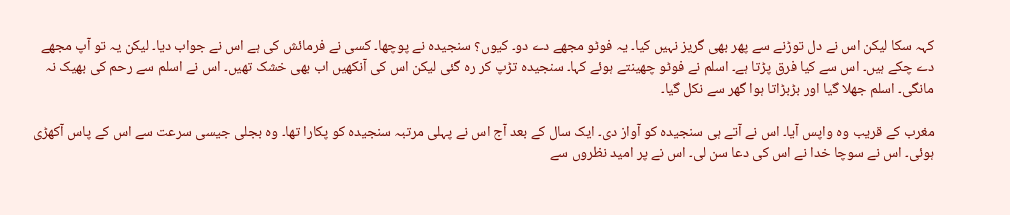کہہ سکا لیکن اس نے دل توڑنے سے پھر بھی گریز نہیں کیا۔ یہ فوٹو مجھے دے دو۔ کیوں؟ سنجیدہ نے پوچھا۔ کسی نے فرمائش کی ہے اس نے جواب دیا۔ لیکن یہ تو آپ مجھے دے چکے ہیں۔ اس سے کیا فرق پڑتا ہے۔ اسلم نے فوٹو چھینتے ہوئے کہا۔ سنجیدہ تڑپ کر رہ گئی لیکن اس کی آنکھیں اب بھی خشک تھیں۔ اس نے اسلم سے رحم کی بھیک نہ مانگی۔ اسلم جھلا گیا اور بڑبڑاتا ہوا گھر سے نکل گیا۔

مغرب کے قریب وہ واپس آیا۔ اس نے آتے ہی سنجیدہ کو آواز دی۔ ایک سال کے بعد آج اس نے پہلی مرتبہ سنجیدہ کو پکارا تھا۔ وہ بجلی جیسی سرعت سے اس کے پاس آکھڑی ہوئی۔ اس نے سوچا خدا نے اس کی دعا سن لی۔ اس نے پر امید نظروں سے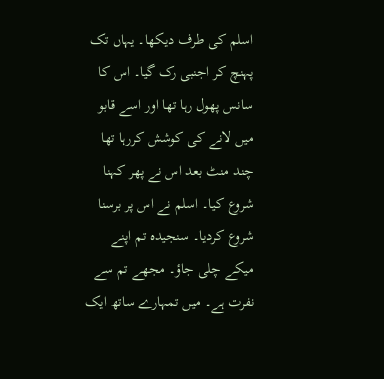اسلم کی طرف دیکھا۔ یہاں تک پہنچ کر اجنبی رک گیا۔ اس کا سانس پھول رہا تھا اور اسے قابو میں لانے کی کوشش کررہا تھا چند منٹ بعد اس نے پھر کہنا شروع کیا۔ اسلم نے اس پر برسنا شروع کردیا۔ سنجیدہ تم اپنے میکے چلی جاؤ۔ مجھے تم سے نفرت ہے۔ میں تمہارے ساتھ ایک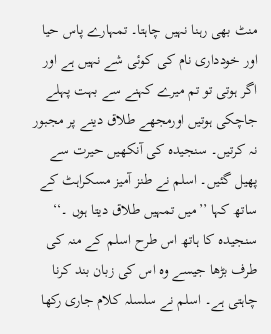منٹ بھی رہنا نہیں چاہتا۔ تمہارے پاس حیا اور خودداری نام کی کوئی شے نہیں ہے اور اگر ہوتی تو تم میرے کہنے سے بہت پہلے جاچکی ہوتیں اورمجھے طلاق دینے پر مجبور نہ کرتیں۔ سنجیدہ کی آنکھیں حیرت سے پھیل گئیں۔ اسلم نے طنز آمیز مسکراہٹ کے ساتھ کہا ’’میں تمہیں طلاق دیتا ہوں ۔‘‘ سنجیدہ کا ہاتھ اس طرح اسلم کے منہ کی طرف بڑھا جیسے وہ اس کی زبان بند کرنا چاہتی ہے۔ اسلم نے سلسلہ کلام جاری رکھا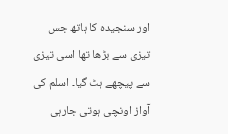اور سنجیدہ کا ہاتھ جس تیزی سے بڑھا تھا اسی تیزی سے پیچھے ہٹ گیا۔ اسلم کی آواز اونچی ہوتی جارہی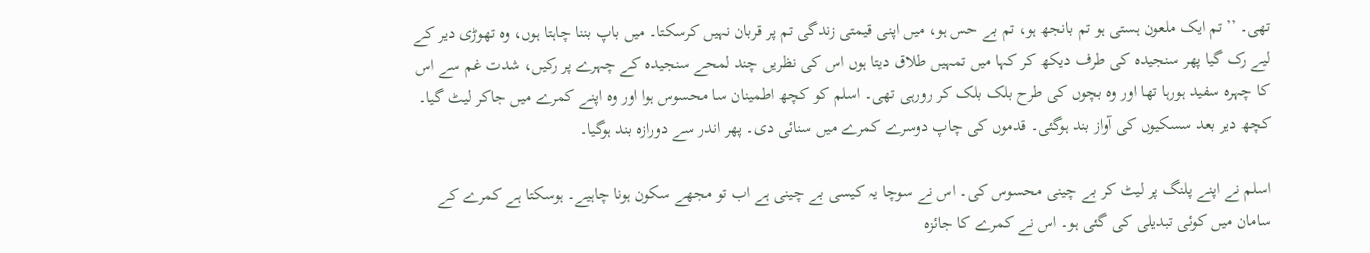تھی۔ ’’تم ایک ملعون ہستی ہو تم بانجھ ہو، تم بے حس ہو، میں اپنی قیمتی زندگی تم پر قربان نہیں کرسکتا۔ میں باپ بننا چاہتا ہوں، وہ تھوڑی دیر کے لیے رک گیا پھر سنجیدہ کی طرف دیکھ کر کہا میں تمہیں طلاق دیتا ہوں اس کی نظریں چند لمحے سنجیدہ کے چہرے پر رکیں، شدت غم سے اس کا چہرہ سفید ہورہا تھا اور وہ بچوں کی طرح بلک بلک کر رورہی تھی۔ اسلم کو کچھ اطمینان سا محسوس ہوا اور وہ اپنے کمرے میں جاکر لیٹ گیا۔ کچھ دیر بعد سسکیوں کی آواز بند ہوگئی۔ قدموں کی چاپ دوسرے کمرے میں سنائی دی۔ پھر اندر سے دورازہ بند ہوگیا۔

اسلم نے اپنے پلنگ پر لیٹ کر بے چینی محسوس کی۔ اس نے سوچا یہ کیسی بے چینی ہے اب تو مجھے سکون ہونا چاہیے۔ ہوسکتا ہے کمرے کے سامان میں کوئی تبدیلی کی گئی ہو۔ اس نے کمرے کا جائزہ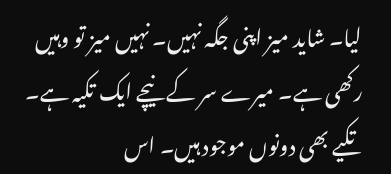لیا۔ شاید میز اپنی جگہ نہیں۔ نہیں میز تو وہیں رکھی ہے۔ میرے سر کے نیچے ایک تکیہ ہے۔ تکیے بھی دونوں موجود ہیں۔ اس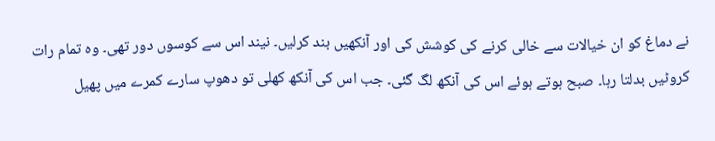نے دماغ کو ان خیالات سے خالی کرنے کی کوشش کی اور آنکھیں بند کرلیں۔ نیند اس سے کوسوں دور تھی۔ وہ تمام رات کروٹیں بدلتا رہا۔ صبح ہوتے ہوئے اس کی آنکھ لگ گئی۔ جب اس کی آنکھ کھلی تو دھوپ سارے کمرے میں پھیل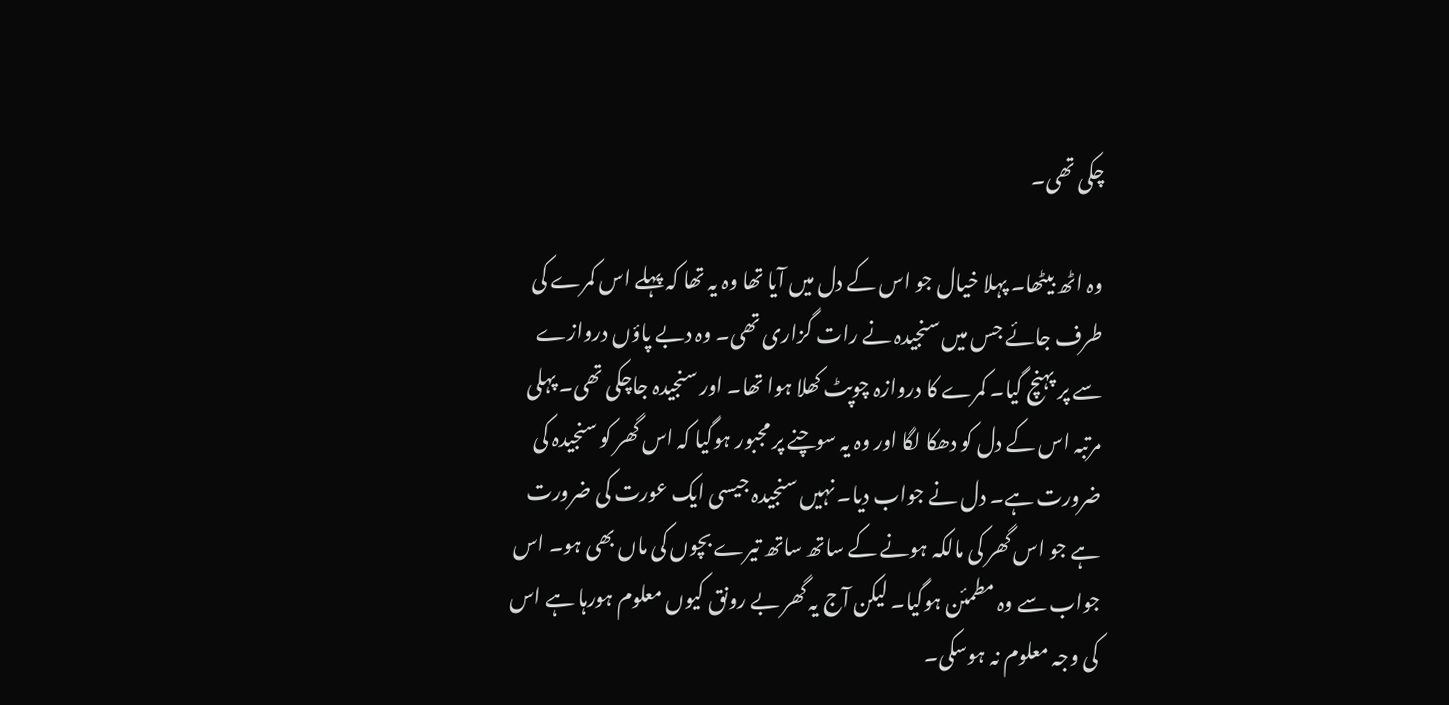چکی تھی۔

وہ اٹھ بیٹھا۔ پہلا خیال جو اس کے دل میں آیا تھا وہ یہ تھا کہ پہلے اس کمرے کی طرف جائے جس میں سنجیدہ نے رات گزاری تھی۔ وہ دبے پاؤں دروازے سے پر پہنچ گیا۔ کمرے کا دروازہ چوپٹ کھلا ہوا تھا۔ اور سنجیدہ جاچکی تھی۔ پہلی مرتبہ اس کے دل کو دھکا لگا اور وہ یہ سوچنے پر مجبور ہوگیا کہ اس گھر کو سنجیدہ کی ضرورت ہے۔ دل نے جواب دیا۔ نہیں سنجیدہ جیسی ایک عورت کی ضرورت ہے جو اس گھر کی مالکہ ہونے کے ساتھ ساتھ تیرے بچوں کی ماں بھی ہو۔ اس جواب سے وہ مطمئن ہوگیا۔ لیکن آج یہ گھر بے رونق کیوں معلوم ہورہا ہے اس کی وجہ معلوم نہ ہوسکی۔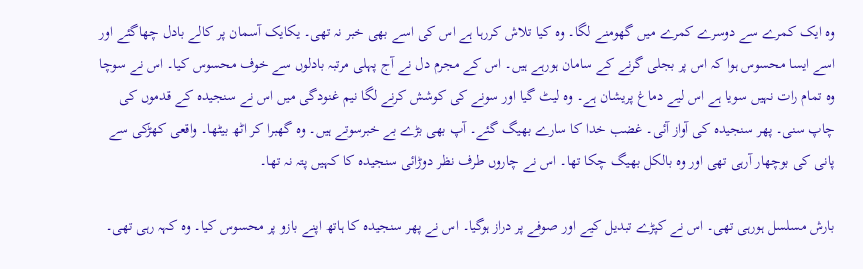وہ ایک کمرے سے دوسرے کمرے میں گھومنے لگا۔ وہ کیا تلاش کررہا ہے اس کی اسے بھی خبر نہ تھی۔ یکایک آسمان پر کالے بادل چھاگئے اور اسے ایسا محسوس ہوا کہ اس پر بجلی گرنے کے سامان ہورہے ہیں۔ اس کے مجرم دل نے آج پہلی مرتبہ بادلوں سے خوف محسوس کیا۔ اس نے سوچا وہ تمام رات نہیں سویا ہے اس لیے دماغ پریشان ہے۔ وہ لیٹ گیا اور سونے کی کوشش کرنے لگا نیم غنودگی میں اس نے سنجیدہ کے قدموں کی چاپ سنی۔ پھر سنجیدہ کی آواز آئی۔ غضب خدا کا سارے بھیگ گئے۔ آپ بھی بڑے بے خبرسوتے ہیں۔ وہ گھبرا کر اٹھ بیٹھا۔ واقعی کھڑکی سے پانی کی بوچھار آرہی تھی اور وہ بالکل بھیگ چکا تھا۔ اس نے چاروں طرف نظر دوڑائی سنجیدہ کا کہیں پتہ نہ تھا۔

بارش مسلسل ہورہی تھی۔ اس نے کپڑے تبدیل کیے اور صوفے پر دراز ہوگیا۔ اس نے پھر سنجیدہ کا ہاتھ اپنے بازو پر محسوس کیا۔ وہ کہہ رہی تھی۔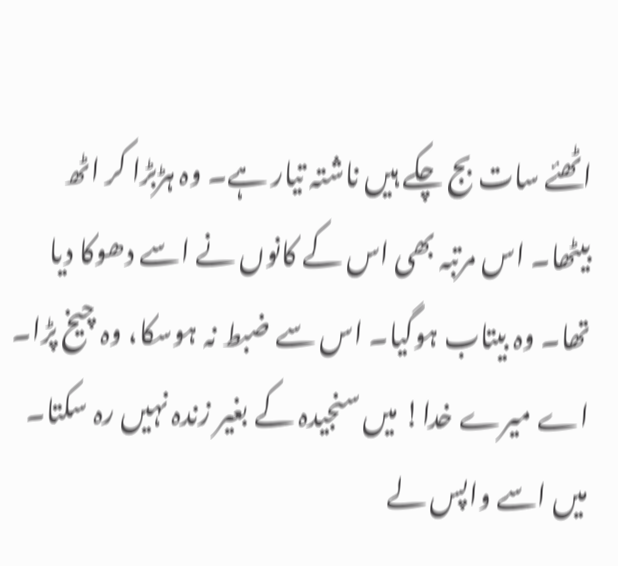اٹھئے سات بج چکے ہیں ناشتہ تیار ہے۔ وہ ہڑبڑا کر اٹھ بیٹھا۔ اس مرتبہ بھی اس کے کانوں نے اسے دھوکا دیا تھا۔ وہ بیتاب ہوگیا۔ اس سے ضبط نہ ہوسکا، وہ چیخ پڑا۔ اے میرے خدا! میں سنجیدہ کے بغیر زندہ نہیں رہ سکتا۔ میں اسے واپس لے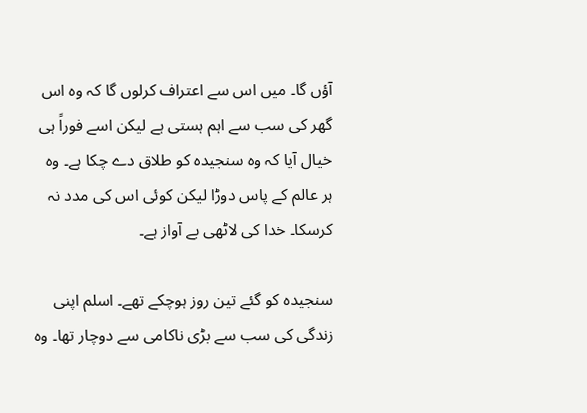آؤں گا۔ میں اس سے اعتراف کرلوں گا کہ وہ اس گھر کی سب سے اہم ہستی ہے لیکن اسے فوراً ہی خیال آیا کہ وہ سنجیدہ کو طلاق دے چکا ہے۔ وہ ہر عالم کے پاس دوڑا لیکن کوئی اس کی مدد نہ کرسکا۔ خدا کی لاٹھی بے آواز ہے۔

سنجیدہ کو گئے تین روز ہوچکے تھے۔ اسلم اپنی زندگی کی سب سے بڑی ناکامی سے دوچار تھا۔ وہ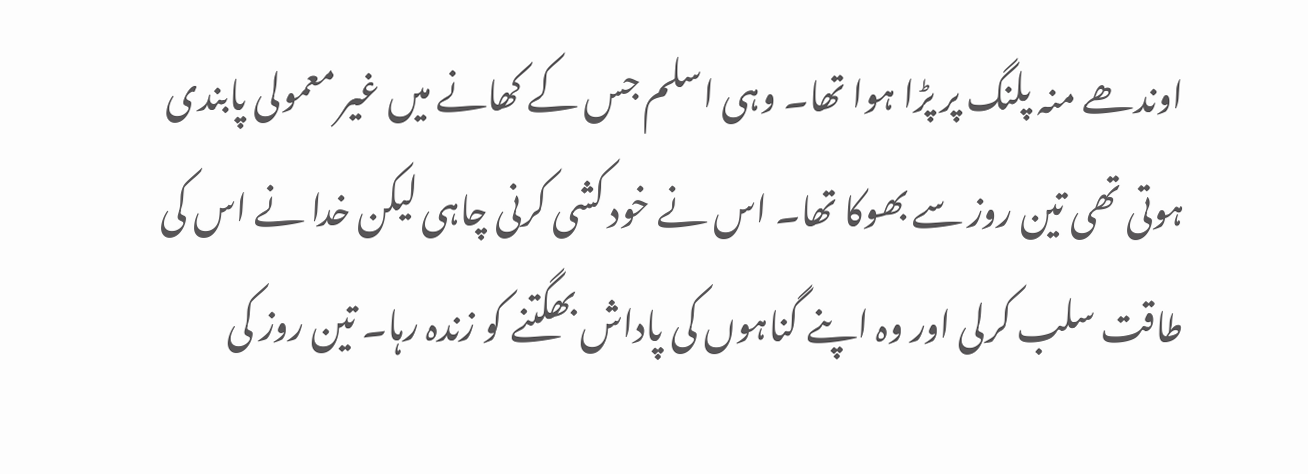اوندھے منہ پلنگ پر پڑا ہوا تھا۔ وہی اسلم جس کے کھانے میں غیر معمولی پابندی ہوتی تھی تین روز سے بھوکا تھا۔ اس نے خود کشی کرنی چاہی لیکن خدا نے اس کی طاقت سلب کرلی اور وہ اپنے گناہوں کی پاداش بھگتنے کو زندہ رہا۔ تین روز کی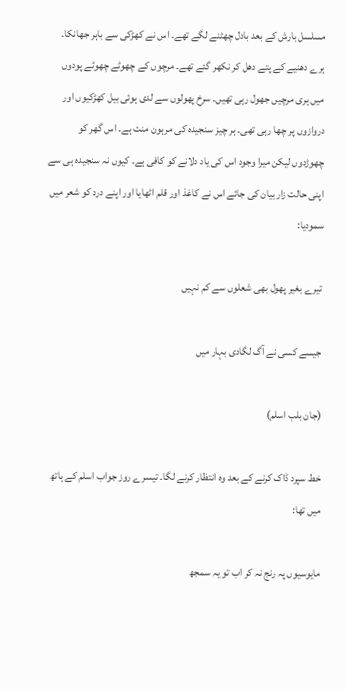مسلسل بارش کے بعد بادل چھٹنے لگے تھے۔ اس نے کھڑکی سے باہر جھانکا۔ ہرے دھنیے کے پتے دھل کر نکھر گئے تھے۔ مرچوں کے چھوٹے چھوٹے پودوں میں ہری مرچیں جھول رہی تھیں۔ سرخ پھولوں سے لدی ہوئی بیل کھڑکیوں اور دروازوں پر چھا رہی تھی۔ ہر چیز سنجیدہ کی مرہون منت ہے۔ اس گھر کو چھوڑدوں لیکن میرا وجود اس کی یاد دلانے کو کافی ہے۔ کیوں نہ سنجیدہ ہی سے اپنی حالت زار بیان کی جائے اس نے کاغذ اور قلم اٹھایا اور اپنے درد کو شعر میں سمودیا:

تیرے بغیر پھول بھی شعلوں سے کم نہیں

جیسے کسی نے آگ لگادی بہار میں

(جان بلب اسلم)

خط سپرد ڈاک کرنے کے بعد وہ انتظار کرنے لگا۔ تیسرے روز جواب اسلم کے ہاتھ میں تھا:

مایوسیوں پہ رنج نہ کر اب تو یہ سمجھ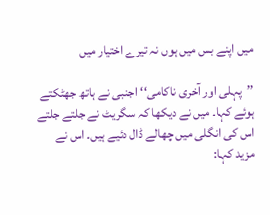میں اپنے بس میں ہوں نہ تیرے اختیار میں

’’پہلی اور آخری ناکامی‘‘ اجنبی نے ہاتھ جھٹکتے ہوئے کہا۔ میں نے دیکھا کہ سگریٹ نے جلتے جلتے اس کی انگلی میں چھالے ڈال دئیے ہیں۔ اس نے مزید کہا: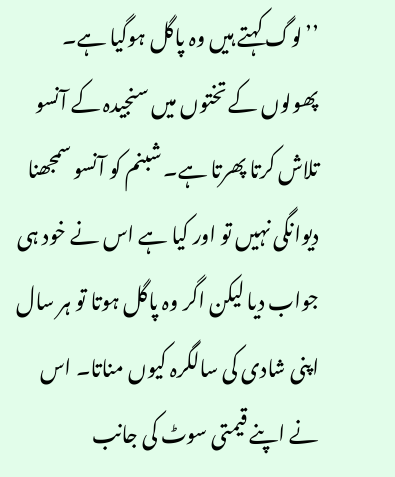’’لوگ کہتے ہیں وہ پاگل ہوگیا ہے۔ پھولوں کے تختوں میں سنجیدہ کے آنسو تلاش کرتا پھرتا ہے۔ شبنم کو آنسو سمجھنا دیوانگی نہیں تو اور کیا ہے اس نے خود ہی جواب دیا لیکن اگر وہ پاگل ہوتا تو ہر سال اپنی شادی کی سالگرہ کیوں مناتا۔ اس نے اپنے قیمتی سوٹ کی جانب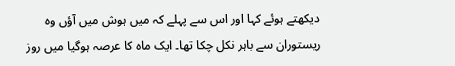دیکھتے ہوئے کہا اور اس سے پہلے کہ میں ہوش میں آؤں وہ ریستوران سے باہر نکل چکا تھا۔ ایک ماہ کا عرصہ ہوگیا میں روز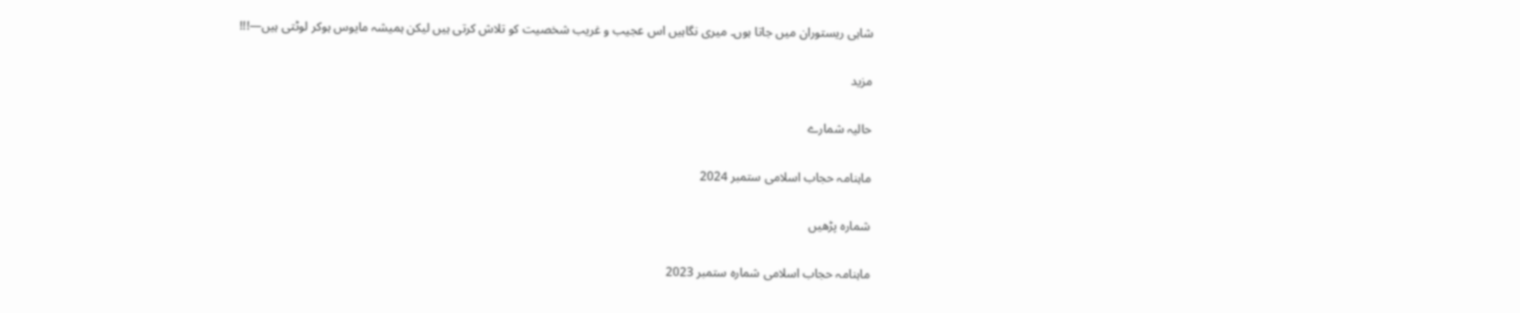شاہی ریستوران میں جاتا ہوں۔ میری نگاہیں اس عجیب و غریب شخصیت کو تلاش کرتی ہیں لیکن ہمیشہ مایوس ہوکر لوٹتی ہیں—!!!

مزید

حالیہ شمارے

ماہنامہ حجاب اسلامی ستمبر 2024

شمارہ پڑھیں

ماہنامہ حجاب اسلامی شمارہ ستمبر 2023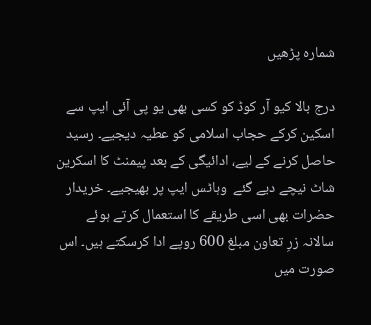شمارہ پڑھیں

درج بالا کیو آر کوڈ کو کسی بھی یو پی آئی ایپ سے اسکین کرکے حجاب اسلامی کو عطیہ دیجیے۔ رسید حاصل کرنے کے لیے، ادائیگی کے بعد پیمنٹ کا اسکرین شاٹ نیچے دیے گئے  وہاٹس ایپ پر بھیجیے۔ خریدار حضرات بھی اسی طریقے کا استعمال کرتے ہوئے سالانہ زرِ تعاون مبلغ 600 روپے ادا کرسکتے ہیں۔ اس صورت میں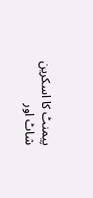پیمنٹ کا اسکرین شاٹ اور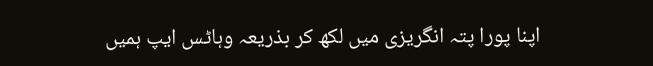اپنا پورا پتہ انگریزی میں لکھ کر بذریعہ وہاٹس ایپ ہمیں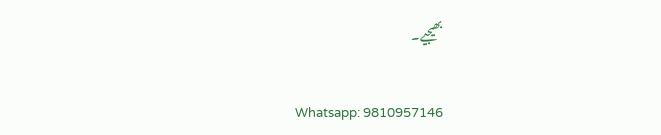بھیجیے۔

Whatsapp: 9810957146